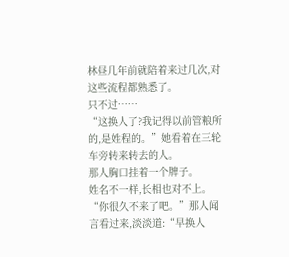林昼几年前就陪着来过几次,对这些流程都熟悉了。
只不过……
“这换人了?我记得以前管粮所的,是姓程的。”她看着在三轮车旁转来转去的人。
那人胸口挂着一个牌子。
姓名不一样,长相也对不上。
“你很久不来了吧。”那人闻言看过来,淡淡道:“早换人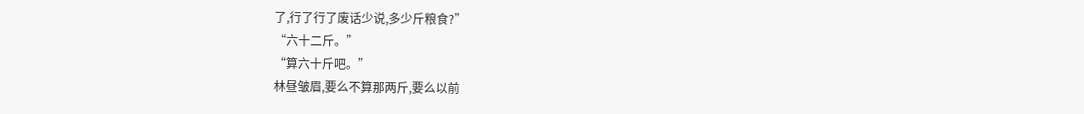了,行了行了废话少说,多少斤粮食?”
“六十二斤。”
“算六十斤吧。”
林昼皱眉,要么不算那两斤,要么以前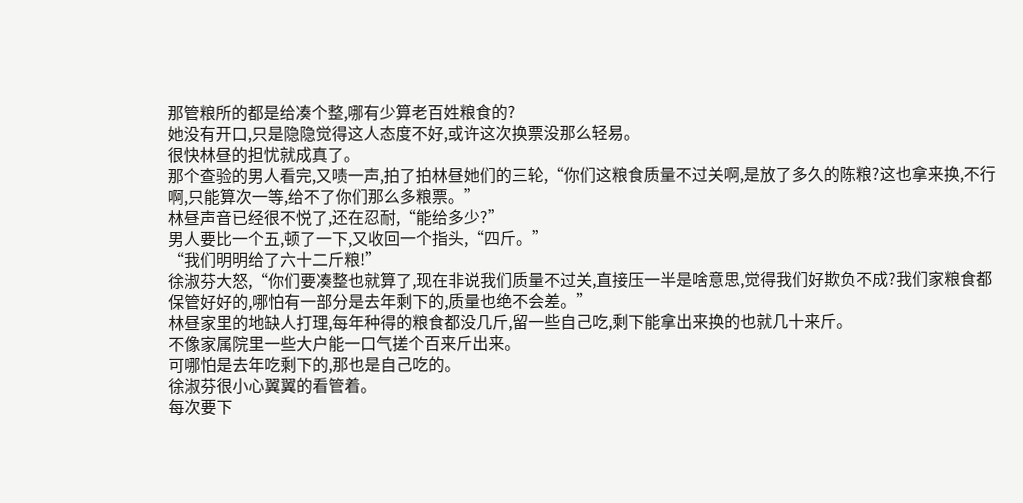那管粮所的都是给凑个整,哪有少算老百姓粮食的?
她没有开口,只是隐隐觉得这人态度不好,或许这次换票没那么轻易。
很快林昼的担忧就成真了。
那个查验的男人看完,又啧一声,拍了拍林昼她们的三轮,“你们这粮食质量不过关啊,是放了多久的陈粮?这也拿来换,不行啊,只能算次一等,给不了你们那么多粮票。”
林昼声音已经很不悦了,还在忍耐,“能给多少?”
男人要比一个五,顿了一下,又收回一个指头,“四斤。”
“我们明明给了六十二斤粮!”
徐淑芬大怒,“你们要凑整也就算了,现在非说我们质量不过关,直接压一半是啥意思,觉得我们好欺负不成?我们家粮食都保管好好的,哪怕有一部分是去年剩下的,质量也绝不会差。”
林昼家里的地缺人打理,每年种得的粮食都没几斤,留一些自己吃,剩下能拿出来换的也就几十来斤。
不像家属院里一些大户能一口气搓个百来斤出来。
可哪怕是去年吃剩下的,那也是自己吃的。
徐淑芬很小心翼翼的看管着。
每次要下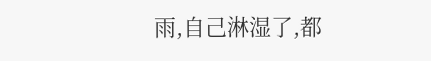雨,自己淋湿了,都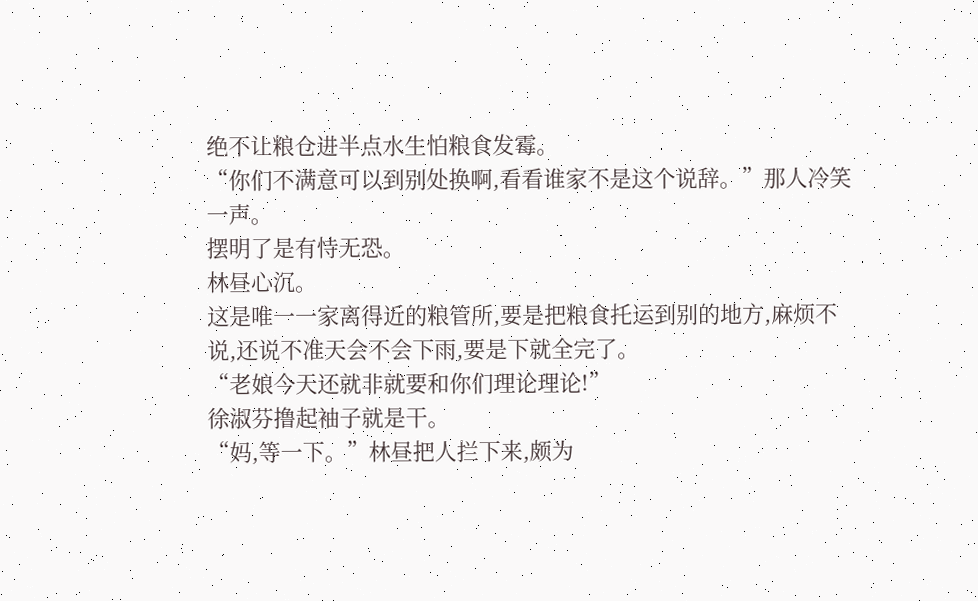绝不让粮仓进半点水生怕粮食发霉。
“你们不满意可以到别处换啊,看看谁家不是这个说辞。”那人冷笑一声。
摆明了是有恃无恐。
林昼心沉。
这是唯一一家离得近的粮管所,要是把粮食托运到别的地方,麻烦不说,还说不准天会不会下雨,要是下就全完了。
“老娘今天还就非就要和你们理论理论!”
徐淑芬撸起袖子就是干。
“妈,等一下。”林昼把人拦下来,颇为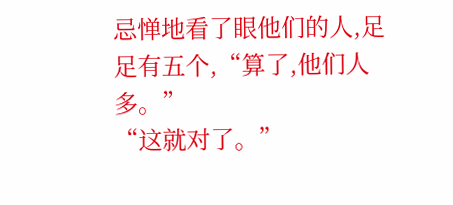忌惮地看了眼他们的人,足足有五个,“算了,他们人多。”
“这就对了。”